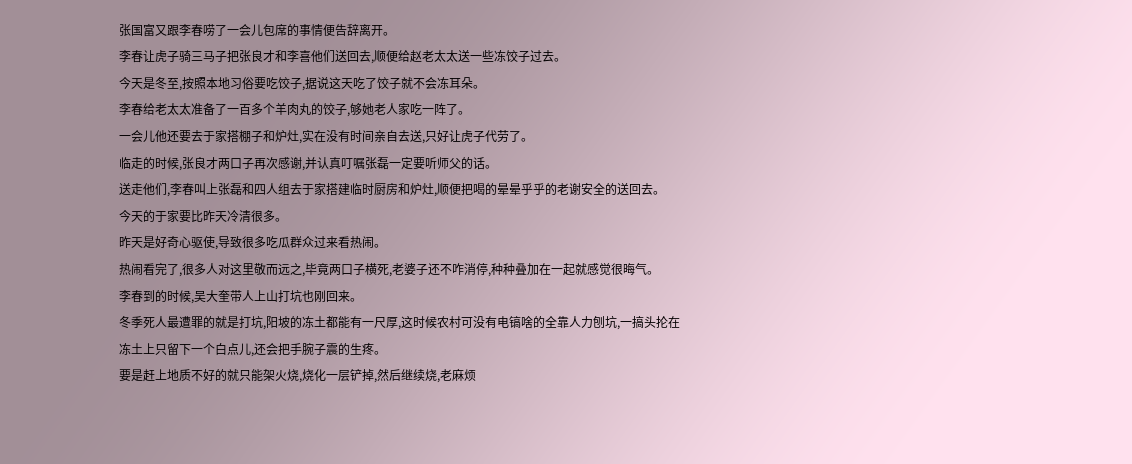张国富又跟李春唠了一会儿包席的事情便告辞离开。
李春让虎子骑三马子把张良才和李喜他们送回去,顺便给赵老太太送一些冻饺子过去。
今天是冬至,按照本地习俗要吃饺子,据说这天吃了饺子就不会冻耳朵。
李春给老太太准备了一百多个羊肉丸的饺子,够她老人家吃一阵了。
一会儿他还要去于家搭棚子和炉灶,实在没有时间亲自去送,只好让虎子代劳了。
临走的时候,张良才两口子再次感谢,并认真叮嘱张磊一定要听师父的话。
送走他们,李春叫上张磊和四人组去于家搭建临时厨房和炉灶,顺便把喝的晕晕乎乎的老谢安全的送回去。
今天的于家要比昨天冷清很多。
昨天是好奇心驱使,导致很多吃瓜群众过来看热闹。
热闹看完了,很多人对这里敬而远之,毕竟两口子横死,老婆子还不咋消停,种种叠加在一起就感觉很晦气。
李春到的时候,吴大奎带人上山打坑也刚回来。
冬季死人最遭罪的就是打坑,阳坡的冻土都能有一尺厚,这时候农村可没有电镐啥的全靠人力刨坑,一搞头抡在冻土上只留下一个白点儿,还会把手腕子震的生疼。
要是赶上地质不好的就只能架火烧,烧化一层铲掉,然后继续烧,老麻烦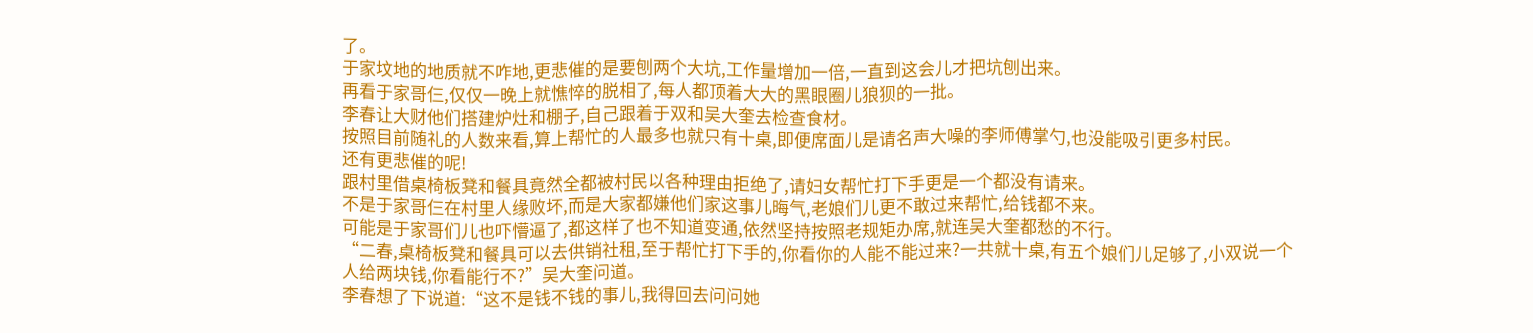了。
于家坟地的地质就不咋地,更悲催的是要刨两个大坑,工作量增加一倍,一直到这会儿才把坑刨出来。
再看于家哥仨,仅仅一晚上就憔悴的脱相了,每人都顶着大大的黑眼圈儿狼狈的一批。
李春让大财他们搭建炉灶和棚子,自己跟着于双和吴大奎去检查食材。
按照目前随礼的人数来看,算上帮忙的人最多也就只有十桌,即便席面儿是请名声大噪的李师傅掌勺,也没能吸引更多村民。
还有更悲催的呢!
跟村里借桌椅板凳和餐具竟然全都被村民以各种理由拒绝了,请妇女帮忙打下手更是一个都没有请来。
不是于家哥仨在村里人缘败坏,而是大家都嫌他们家这事儿晦气,老娘们儿更不敢过来帮忙,给钱都不来。
可能是于家哥们儿也吓懵逼了,都这样了也不知道变通,依然坚持按照老规矩办席,就连吴大奎都愁的不行。
“二春,桌椅板凳和餐具可以去供销社租,至于帮忙打下手的,你看你的人能不能过来?一共就十桌,有五个娘们儿足够了,小双说一个人给两块钱,你看能行不?”吴大奎问道。
李春想了下说道:“这不是钱不钱的事儿,我得回去问问她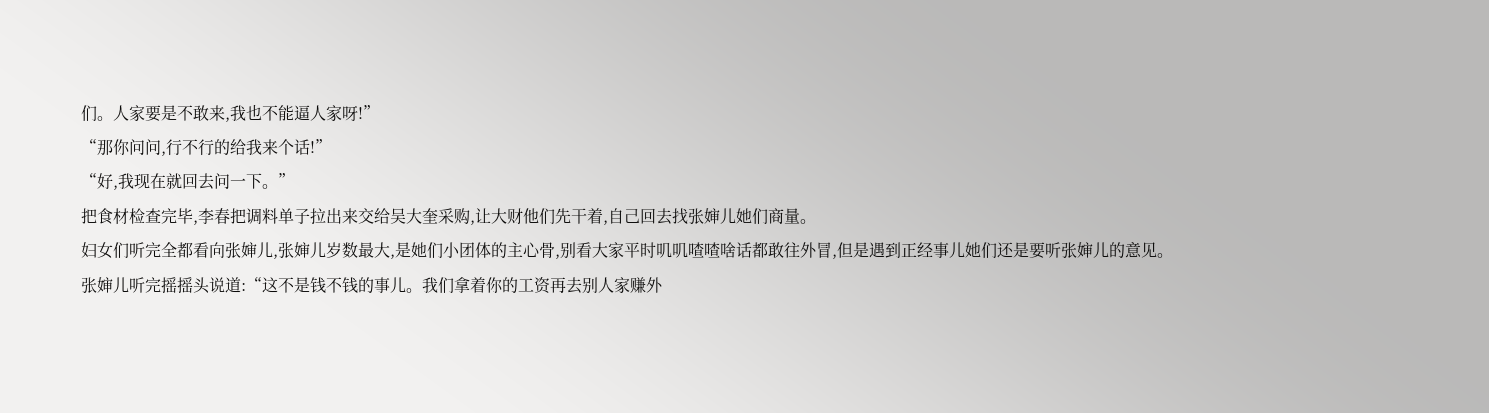们。人家要是不敢来,我也不能逼人家呀!”
“那你问问,行不行的给我来个话!”
“好,我现在就回去问一下。”
把食材检查完毕,李春把调料单子拉出来交给吴大奎采购,让大财他们先干着,自己回去找张婶儿她们商量。
妇女们听完全都看向张婶儿,张婶儿岁数最大,是她们小团体的主心骨,别看大家平时叽叽喳喳啥话都敢往外冒,但是遇到正经事儿她们还是要听张婶儿的意见。
张婶儿听完摇摇头说道:“这不是钱不钱的事儿。我们拿着你的工资再去别人家赚外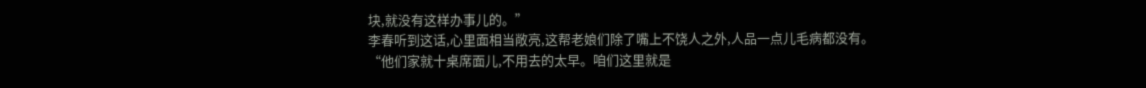块,就没有这样办事儿的。”
李春听到这话,心里面相当敞亮,这帮老娘们除了嘴上不饶人之外,人品一点儿毛病都没有。
“他们家就十桌席面儿,不用去的太早。咱们这里就是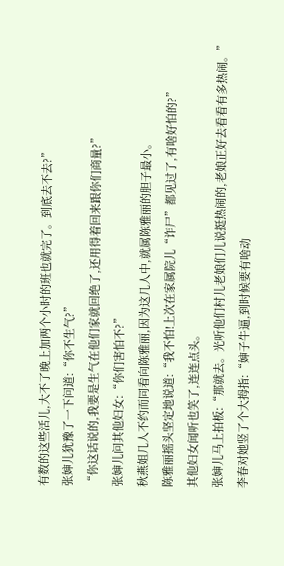有数的这些活儿,大不了晚上加两个小时的班也就完了。到底去不去?”
张婶儿犹豫了一下问道:“你不生气?”
“你这话说的,我要是生气在他们家就回绝了,还用得着回来跟你们商量?”
张婶儿问其他妇女:“你们害怕不?”
秋燕姐几人不约而同看向陈雅丽,因为这几人中,就属陈雅丽的胆子最小。
陈雅丽摇头坚定地说道:“我不怕!上次在家属院儿“诈尸”都见过了,有啥好怕的?”
其他妇女闻听也笑了,连连点头。
张婶儿马上拍板:“那就去。光听他们村儿老娘们儿说挺热闹的,老娘正好去看看有多热闹。”
李春对她竖了个大拇指:“婶子牛逼,到时候要有啥动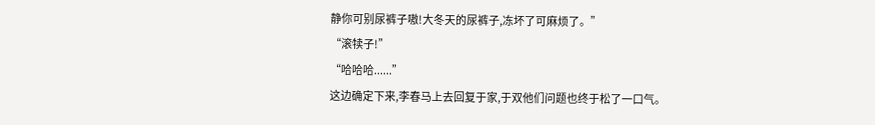静你可别尿裤子嗷!大冬天的尿裤子,冻坏了可麻烦了。”
“滚犊子!”
“哈哈哈......”
这边确定下来,李春马上去回复于家,于双他们问题也终于松了一口气。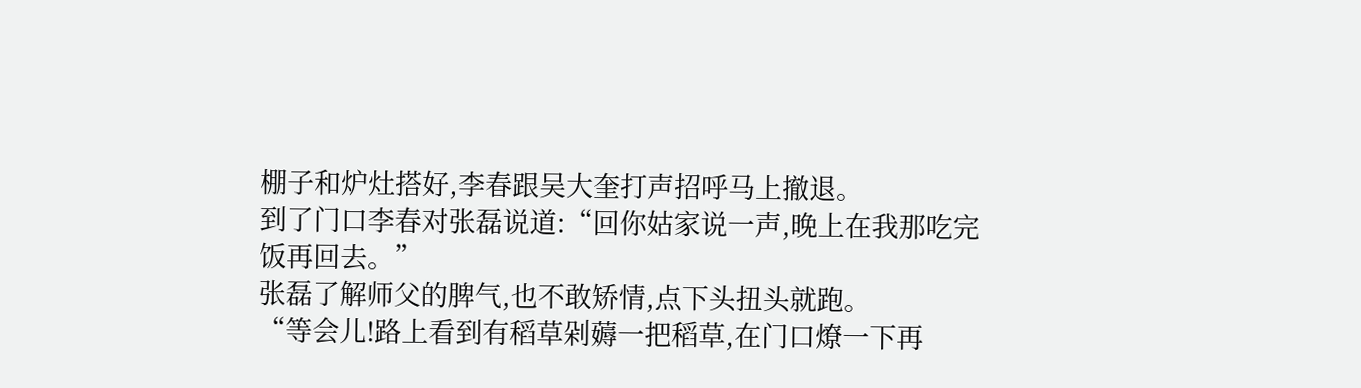棚子和炉灶搭好,李春跟吴大奎打声招呼马上撤退。
到了门口李春对张磊说道:“回你姑家说一声,晚上在我那吃完饭再回去。”
张磊了解师父的脾气,也不敢矫情,点下头扭头就跑。
“等会儿!路上看到有稻草剁薅一把稻草,在门口燎一下再